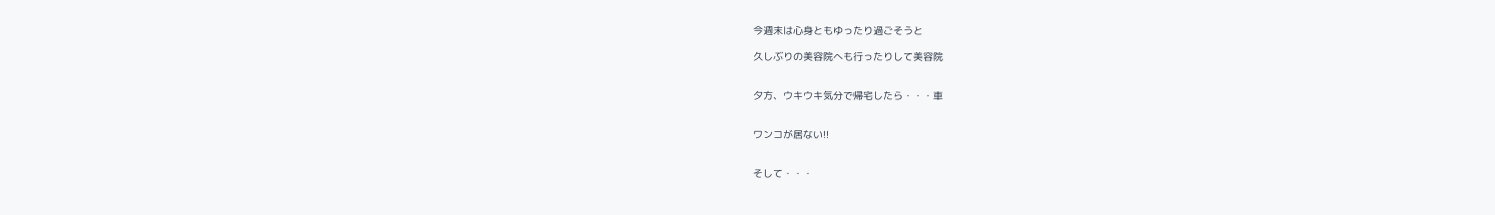今週末は心身ともゆったり過ごそうと

久しぶりの美容院へも行ったりして美容院


夕方、ウキウキ気分で帰宅したら・・・車


ワンコが居ない!!


そして・・・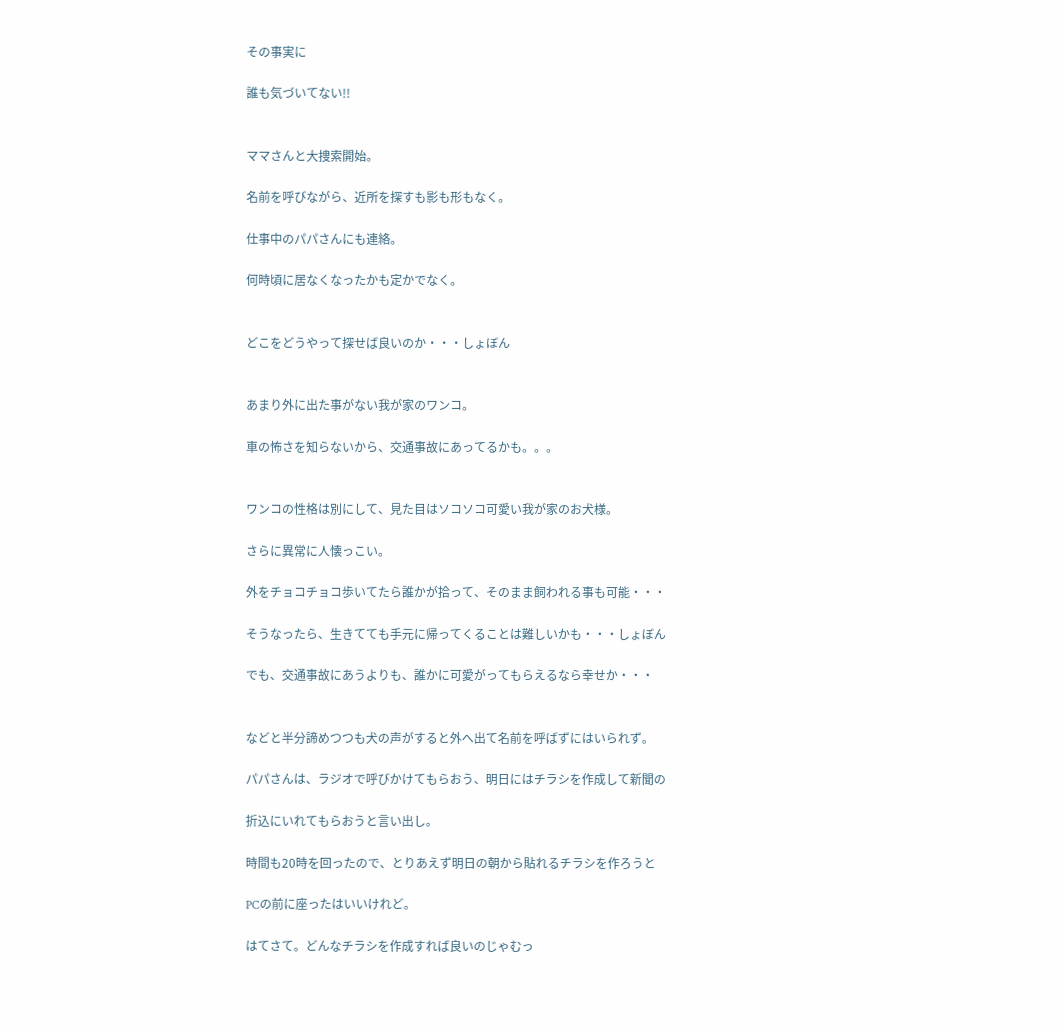その事実に

誰も気づいてない!!


ママさんと大捜索開始。

名前を呼びながら、近所を探すも影も形もなく。

仕事中のパパさんにも連絡。

何時頃に居なくなったかも定かでなく。


どこをどうやって探せば良いのか・・・しょぼん


あまり外に出た事がない我が家のワンコ。

車の怖さを知らないから、交通事故にあってるかも。。。


ワンコの性格は別にして、見た目はソコソコ可愛い我が家のお犬様。

さらに異常に人懐っこい。

外をチョコチョコ歩いてたら誰かが拾って、そのまま飼われる事も可能・・・

そうなったら、生きてても手元に帰ってくることは難しいかも・・・しょぼん

でも、交通事故にあうよりも、誰かに可愛がってもらえるなら幸せか・・・


などと半分諦めつつも犬の声がすると外へ出て名前を呼ばずにはいられず。

パパさんは、ラジオで呼びかけてもらおう、明日にはチラシを作成して新聞の

折込にいれてもらおうと言い出し。

時間も20時を回ったので、とりあえず明日の朝から貼れるチラシを作ろうと

PCの前に座ったはいいけれど。

はてさて。どんなチラシを作成すれば良いのじゃむっ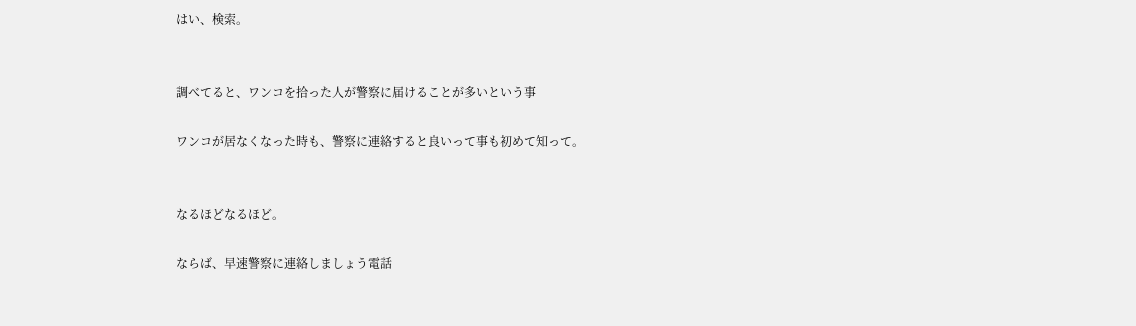はい、検索。


調べてると、ワンコを拾った人が警察に届けることが多いという事

ワンコが居なくなった時も、警察に連絡すると良いって事も初めて知って。


なるほどなるほど。

ならば、早速警察に連絡しましょう電話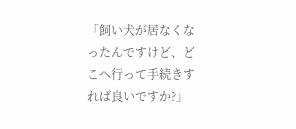「飼い犬が居なくなったんですけど、どこへ行って手続きすれば良いですか?」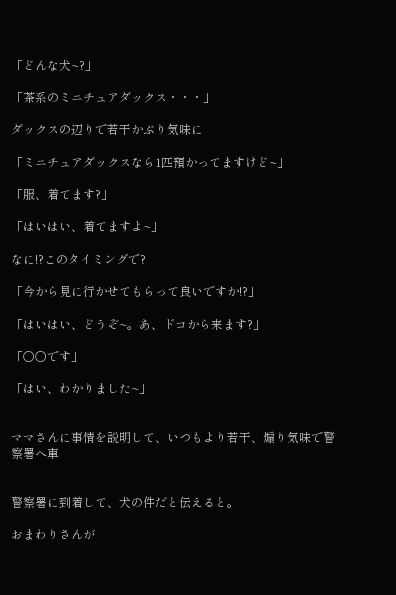「どんな犬~?」

「茶系のミニチュアダックス・・・」

ダックスの辺りで若干かぶり気味に

「ミニチュアダックスなら1匹預かってますけど~」

「服、着てます?」

「はいはい、着てますよ~」

なに!?このタイミングで?

「今から見に行かせてもらって良いですか!?」

「はいはい、どうぞ~。あ、ドコから来ます?」

「○○です」

「はい、わかりました~」


ママさんに事情を説明して、いつもより若干、煽り気味で警察署へ車


警察署に到着して、犬の件だと伝えると。

おまわりさんが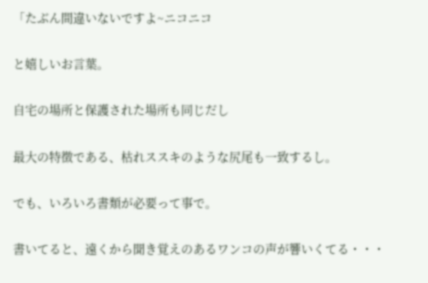「たぶん間違いないですよ~ニコニコ

と嬉しいお言葉。

自宅の場所と保護された場所も同じだし

最大の特徴である、枯れススキのような尻尾も一致するし。

でも、いろいろ書類が必要って事で。

書いてると、遠くから聞き覚えのあるワンコの声が響いくてる・・・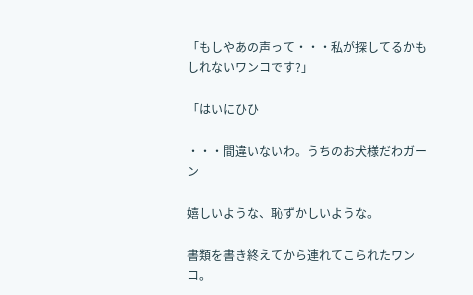「もしやあの声って・・・私が探してるかもしれないワンコです?」

「はいにひひ

・・・間違いないわ。うちのお犬様だわガーン

嬉しいような、恥ずかしいような。

書類を書き終えてから連れてこられたワンコ。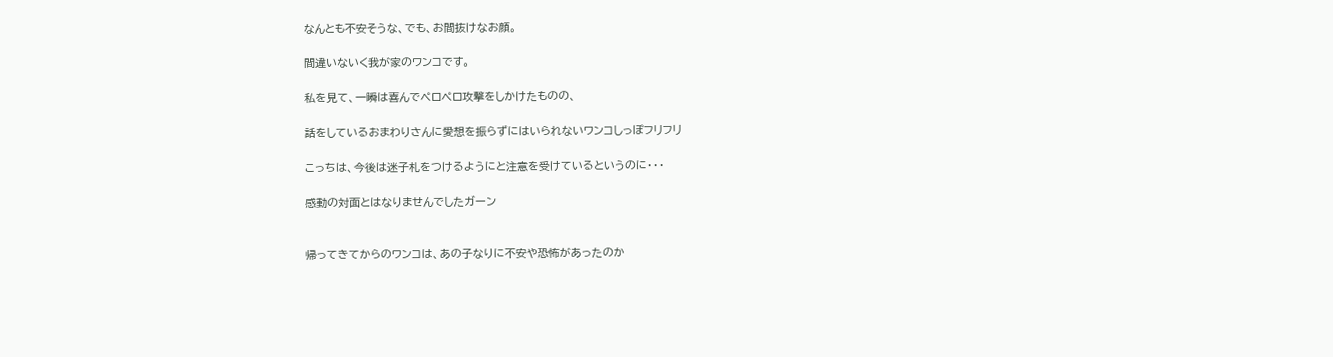なんとも不安そうな、でも、お間抜けなお顔。

間違いないく我が家のワンコです。

私を見て、一瞬は喜んでペロペロ攻撃をしかけたものの、

話をしているおまわりさんに愛想を振らずにはいられないワンコしっぽフリフリ

こっちは、今後は迷子札をつけるようにと注意を受けているというのに・・・

感動の対面とはなりませんでしたガーン


帰ってきてからのワンコは、あの子なりに不安や恐怖があったのか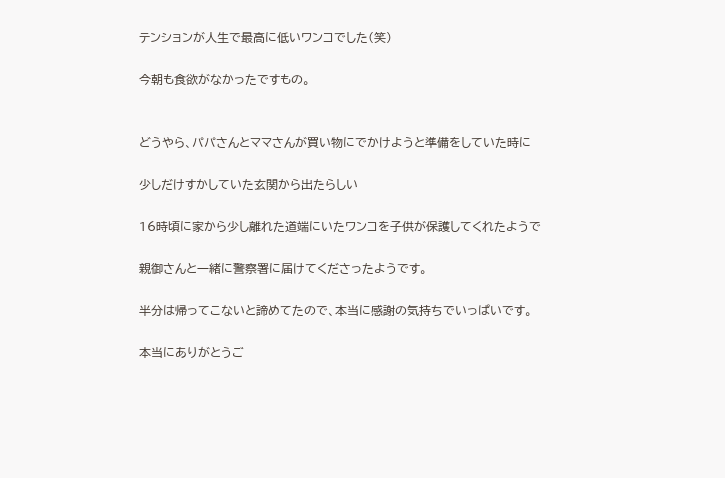テンションが人生で最高に低いワンコでした(笑)

今朝も食欲がなかったですもの。


どうやら、パパさんとママさんが買い物にでかけようと準備をしていた時に

少しだけすかしていた玄関から出たらしい

16時頃に家から少し離れた道端にいたワンコを子供が保護してくれたようで

親御さんと一緒に警察署に届けてくださったようです。

半分は帰ってこないと諦めてたので、本当に感謝の気持ちでいっぱいです。

本当にありがとうご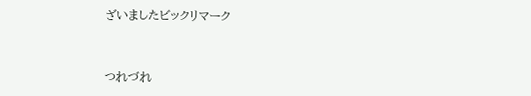ざいましたビックリマーク



つれづれ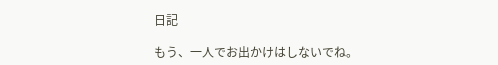日記

もう、一人でお出かけはしないでね。